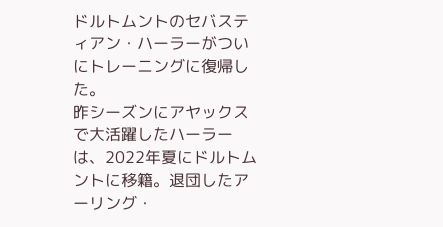ドルトムントのセバスティアン・ハーラーがついにトレーニングに復帰した。
昨シーズンにアヤックスで大活躍したハーラーは、2022年夏にドルトムントに移籍。退団したアーリング・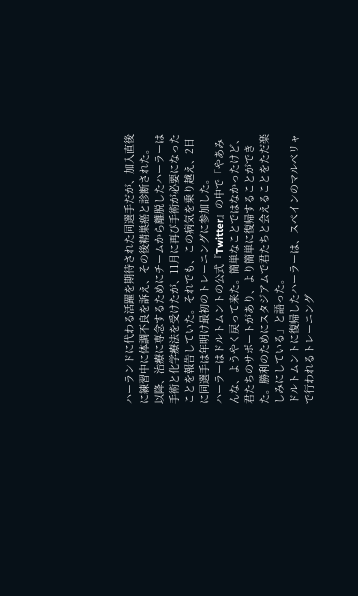ハーランドに代わる活躍を期待された同選手だが、加入直後に練習中に体調不良を訴え、その後精巣癌と診断された。
以降、治療に専念するためにチームから離脱したハーラーは手術と化学療法を受けたが、11月に再び手術が必要になったことを報告していた。それでも、この病気を乗り越え、2日に同選手は年明け最初のトレーニングに参加した。
ハーラーはドルトムントの公式『Twitter』の中で「やあみんな、ようやく戻って来た。簡単なことではなかったけど、君たちのサポートがあり、より簡単に復帰することができた。勝利のためにスタジアムで君たちと会えることをただ楽しみにしている」と語った。
ドルトムントに復帰したハーラーは、スペインのマルベリャで行われるトレーニング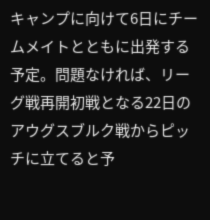キャンプに向けて6日にチームメイトとともに出発する予定。問題なければ、リーグ戦再開初戦となる22日のアウグスブルク戦からピッチに立てると予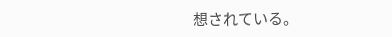想されている。